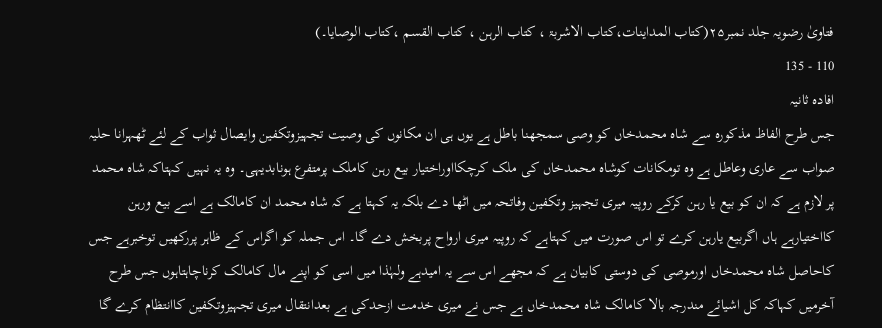فتاویٰ رضویہ جلد نمبر۲۵(کتاب المداینات،کتاب الاشربۃ ، کتاب الرہن ، کتاب القسم ،کتاب الوصایا۔)
110 - 135
افادہ ثانیہ
جس طرح الفاظ مذکورہ سے شاہ محمدخاں کو وصی سمجھنا باطل ہے یوں ہی ان مکانوں کی وصیت تجہیزوتکفین وایصال ثواب کے لئے ٹھہرانا حلیہ صواب سے عاری وعاطل ہے وہ تومکانات کوشاہ محمدخاں کی ملک کرچکااوراختیار بیع رہن کاملک پرمتفرع ہونابدیہی۔ وہ یہ نہیں کہتاکہ شاہ محمد پر لازم ہے کہ ان کو بیع یا رہن کرکے روپیہ میری تجہیز وتکفین وفاتحہ میں اٹھا دے بلکہ یہ کہتا ہے کہ شاہ محمد ان کامالک ہے اسے بیع ورہن کااختیارہے ہاں اگربیع یارہن کرے تو اس صورت میں کہتاہے کہ روپیہ میری ارواح پربخش دے گا۔ اس جملہ کو اگراس کے ظاہر پررکھیں توخبرہے جس کاحاصل شاہ محمدخاں اورموصی کی دوستی کابیان ہے کہ مجھے اس سے یہ امیدہے ولہٰذا میں اسی کو اپنے مال کامالک کرناچاہتاہوں جس طرح آخرمیں کہاکہ کل اشیائے مندرجہ بالا کامالک شاہ محمدخاں ہے جس نے میری خدمت ازحدکی ہے بعدانتقال میری تجہیزوتکفین کاانتظام کرے گا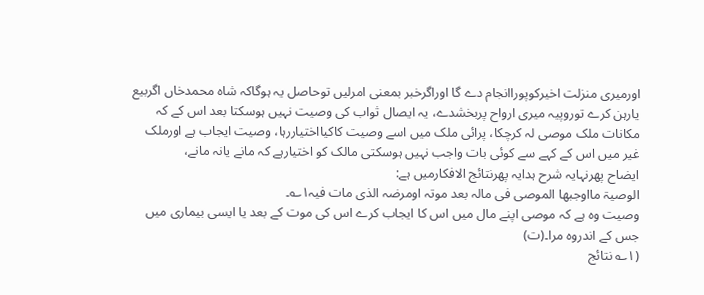اورمیری منزلت اخیرکوپوراانجام دے گا اوراگرخبر بمعنی امرلیں توحاصل یہ ہوگاکہ شاہ محمدخاں اگربیع یارہن کرے توروپیہ میری ارواح پربخشدے، یہ ایصال ثواب کی وصیت نہیں ہوسکتا بعد اس کے کہ مکانات ملک موصی لہ کرچکا، پرائی ملک میں اسے وصیت کاکیااختیاررہا، وصیت ایجاب ہے اورملک غیر میں اس کے کہے سے کوئی بات واجب نہیں ہوسکتی مالک کو اختیارہے کہ مانے یانہ مانے،
ایضاح پھرنہایہ شرح ہدایہ پھرنتائج الافکارمیں ہے:
الوصیۃ مااوجبھا الموصی فی مالہ بعد موتہ اومرضہ الذی مات فیہ۱؎۔
وصیت وہ ہے کہ موصی اپنے مال میں اس کا ایجاب کرے اس کی موت کے بعد یا ایسی بیماری میں جس کے اندروہ مرا۔(ت)
(۱؎ نتائج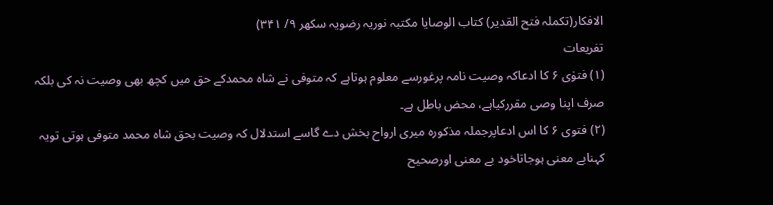الافکار(تکملہ فتح القدیر) کتاب الوصایا مکتبہ نوریہ رضویہ سکھر ۹/ ۳۴۱)
تفریعات
(۱) فتوٰی ۶ کا ادعاکہ وصیت نامہ پرغورسے معلوم ہوتاہے کہ متوفی نے شاہ محمدکے حق میں کچھ بھی وصیت نہ کی بلکہ صرف اپنا وصی مقررکیاہے، محض باطل ہے۔
(۲) فتوی ۶ کا اس ادعاپرجملہ مذکورہ میری ارواح بخش دے گاسے استدلال کہ وصیت بحق شاہ محمد متوفی ہوتی تویہ کہنابے معنی ہوجاتاخود بے معنی اورصحیح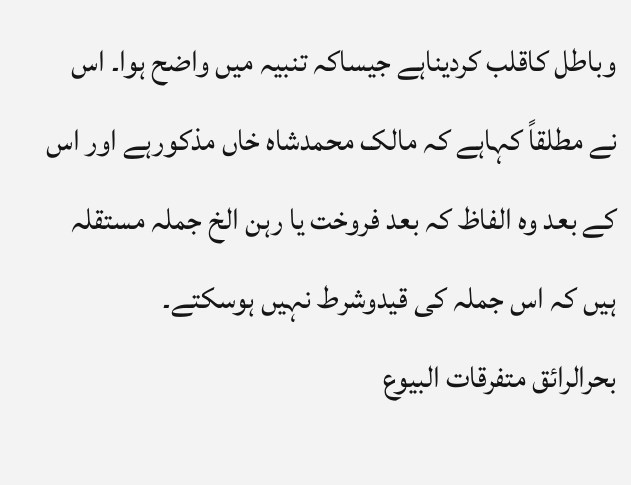وباطل کاقلب کردیناہے جیساکہ تنبیہ میں واضح ہوا۔ اس نے مطلقاً کہاہے کہ مالک محمدشاہ خاں مذکورہے اور اس کے بعد وہ الفاظ کہ بعد فروخت یا رہن الخ جملہ مستقلہ ہیں کہ اس جملہ کی قیدوشرط نہیں ہوسکتے۔
بحرالرائق متفرقات البیوع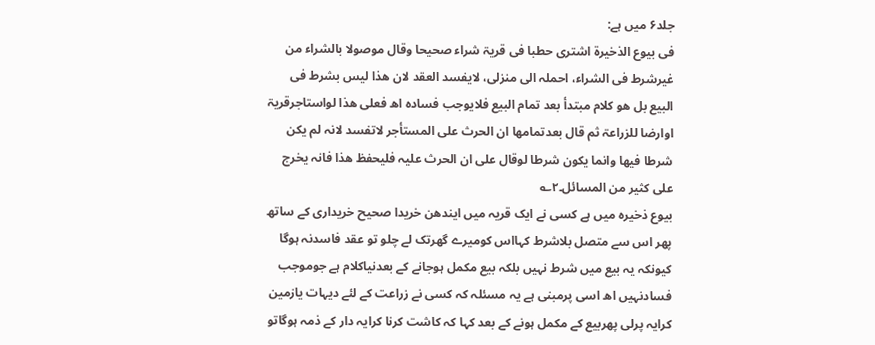جلد۶ میں ہے:
فی بیوع الذخیرۃ اشتری حطبا فی قریۃ شراء صحیحا وقال موصولا بالشراء من غیرشرط فی الشراء، احملہ الی منزلی، لایفسد العقد لان ھذا لیس بشرط فی البیع بل ھو کلام مبتدأ بعد تمام البیع فلایوجب فسادہ اھ فعلی ھذا لواستاجرقریۃ اوارضا للزراعۃ ثم قال بعدتمامھا ان الحرث علی المستأجر لاتفسد لانہ لم یکن شرطا فیھا وانما یکون شرطا لوقال علی ان الحرث علیہ فلیحفظ ھذا فانہ یخرج علی کثیر من المسائل۔۲؎
بیوع ذخیرہ میں ہے کسی نے ایک قریہ میں ایندھن خریدا صحیح خریداری کے ساتھ پھر اس سے متصل بلاشرط کہااس کومیرے گھرتک لے چلو تو عقد فاسدنہ ہوگا کیونکہ یہ بیع میں شرط نہیں بلکہ بیع مکمل ہوجانے کے بعدنیاکلام ہے جوموجب فسادنہیں اھ اسی پرمبنی ہے یہ مسئلہ کہ کسی نے زراعت کے لئے دیہات یازمین کرایہ پرلی پھربیع کے مکمل ہونے کے بعد کہا کہ کاشت کرنا کرایہ دار کے ذمہ ہوگاتو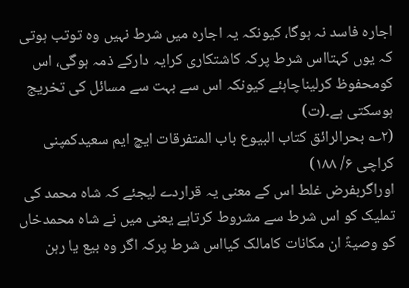اجارہ فاسد نہ ہوگا، کیونکہ یہ اجارہ میں شرط نہیں وہ توتب ہوتی کہ یوں کہتااس شرط پرکہ کاشتکاری کرایہ دارکے ذمہ ہوگی، اس کومحفوظ کرلیناچاہئے کیونکہ اس سے بہت سے مسائل کی تخریج ہوسکتی ہے۔(ت)
(۲؎ بحرالرائق کتاب البیوع باب المتفرقات ایچ ایم سعیدکمپنی کراچی ۶/ ۱۸۸)
اوراگربفرض غلط اس کے معنی یہ قراردے لیجئے کہ شاہ محمد کی تملیک کو اس شرط سے مشروط کرتاہے یعنی میں نے شاہ محمدخاں کو وصیۃً ان مکانات کامالک کیااس شرط پرکہ اگر وہ بیع یا رہن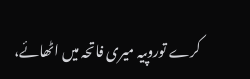کرے توروپیہ میری فاتحہ میں اٹھائے،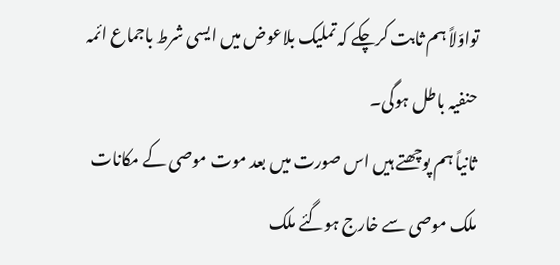تواوّلاً ہم ثابت کرچکے کہ تملیک بلاعوض میں ایسی شرط باجماع ائمہ حنفیہ باطل ہوگی۔
ثانیاً ہم پوچھتے ہیں اس صورت میں بعد موت موصی کے مکانات ملک موصی سے خارج ہوگئے ملک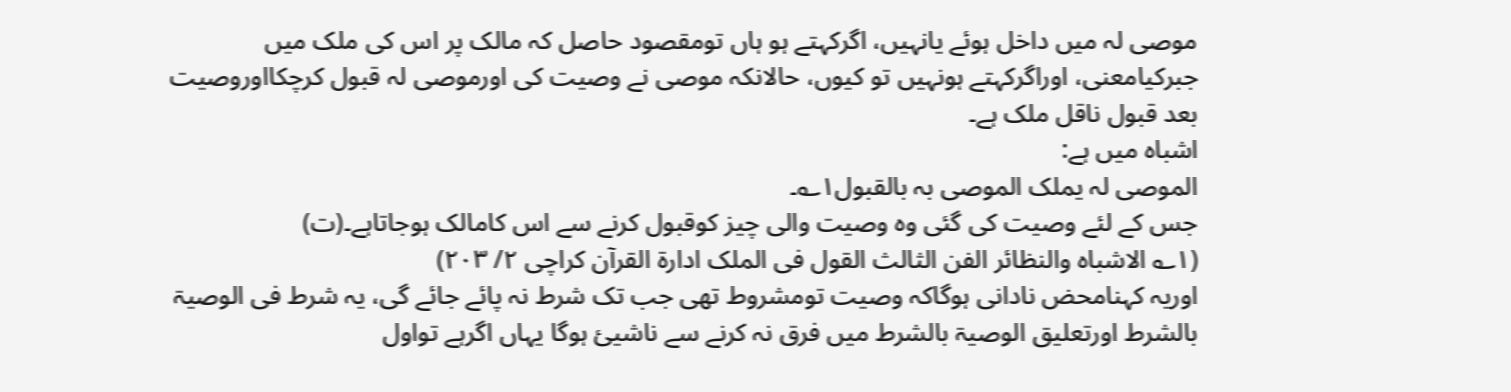موصی لہ میں داخل ہوئے یانہیں، اگرکہتے ہو ہاں تومقصود حاصل کہ مالک پر اس کی ملک میں جبرکیامعنی، اوراگرکہتے ہونہیں تو کیوں، حالانکہ موصی نے وصیت کی اورموصی لہ قبول کرچکااوروصیت بعد قبول ناقل ملک ہے۔
اشباہ میں ہے:
الموصی لہ یملک الموصی بہ بالقبول۱؎۔
جس کے لئے وصیت کی گئی وہ وصیت والی چیز کوقبول کرنے سے اس کامالک ہوجاتاہے۔(ت)
(۱؎ الاشباہ والنظائر الفن الثالث القول فی الملک ادارۃ القرآن کراچی ۲/ ۲۰۳)
اوریہ کہنامحض نادانی ہوگاکہ وصیت تومشروط تھی جب تک شرط نہ پائے جائے گی، یہ شرط فی الوصیۃ بالشرط اورتعلیق الوصیۃ بالشرط میں فرق نہ کرنے سے ناشیئ ہوگا یہاں اگرہے تواول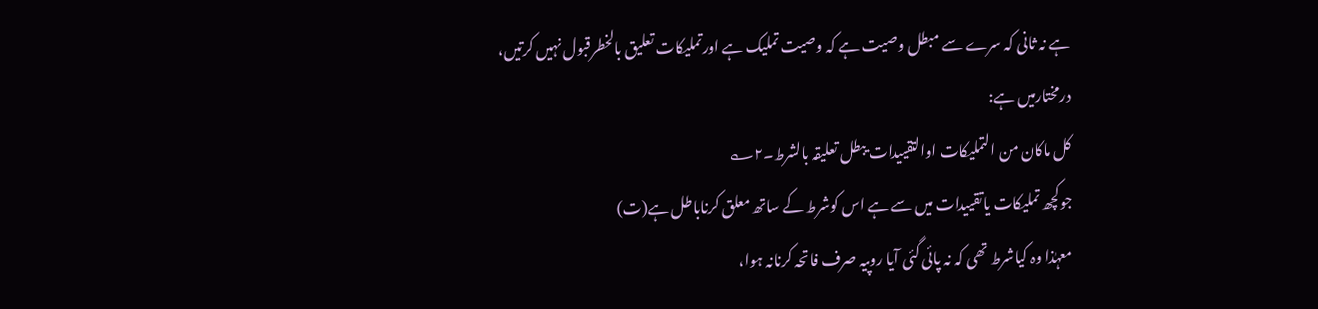ہے نہ ثانی کہ سرے سے مبطل وصیت ہے کہ وصیت تملیک ہے اورتملیکات تعلیق بالخطرقبول نہیں کرتیں،
درمختارمیں ہے:
کل ماکان من التملیکات اوالتقییدات یبطل تعلیقہ بالشرط۔۲؎
جوکچھ تملیکات یاتقییدات میں سے ہے اس کوشرط کے ساتھ معلق کرناباطل ہے(ت)
معہٰذا وہ کیاشرط تھی کہ نہ پائی گئی آیا روپیہ صرف فاتحہ کرنانہ ہوا،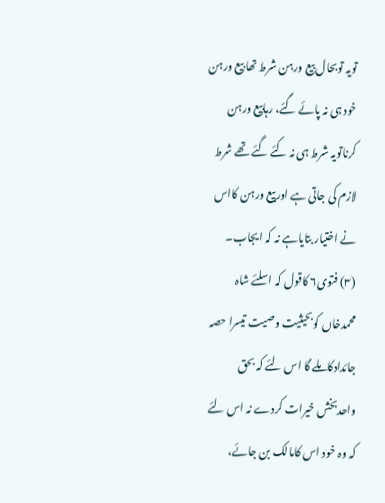تویہ توبحال بیع ورہن شرط تھا بیع ورہن خود ہی نہ پائے گئے، رہابیع ورہن کرناتویہ شرط ہی نہ کئے گئے تھے شرط لازم کی جاتی ہے اوربیع ورہن کااس نے اختیار بتایاہے نہ کہ ایجاب۔
(۳) فتوی۶ کاقول کہ اسلئے شاہ محمدخاں کوبحیثیت وصیت تیسرا حصہ جائدادکاملے گا اس لئے کہ بحق واحدبخش خیرات کردے نہ اس لئے کہ وہ خود اس کامالک بن جائے،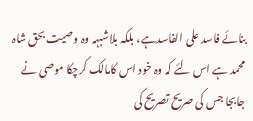بنائے فاسد علی الفاسدہے، بلکہ بلاشبہہ وہ وصیت بحق شاہ محمد ہے اس لئے کہ وہ خود اس کامالک کرچکا موصی نے جابجا جس کی صریح تصریح کی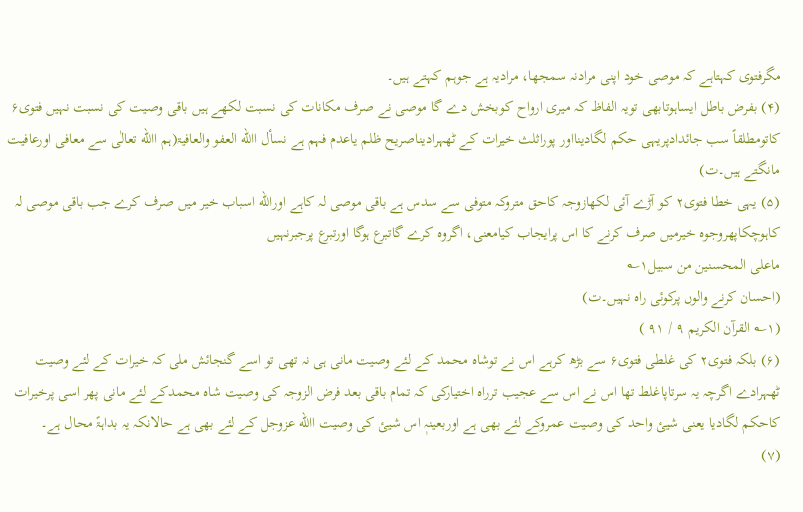مگرفتوی کہتاہے کہ موصی خود اپنی مرادنہ سمجھا، مرادیہ ہے جوہم کہتے ہیں۔
(۴) بفرض باطل ایساہوتابھی تویہ الفاظ کہ میری ارواح کوبخش دے گا موصی نے صرف مکانات کی نسبت لکھے ہیں باقی وصیت کی نسبت نہیں فتوی۶ کاتومطلقاً سب جائدادپریہی حکم لگادینااور پوراثلث خیرات کے ٹھہرادیناصریح ظلم یاعدم فہم ہے نسأل االله العفو والعافیۃ(ہم االله تعالٰی سے معافی اورعافیت مانگتے ہیں۔ت)
(۵) یہی خطا فتوی۲ کو آڑے آئی لکھازوجہ کاحق متروکہ متوفی سے سدس ہے باقی موصی لہ کاہے اورالله اسباب خیر میں صرف کرے جب باقی موصی لہ کاہوچکاپھروجوہ خیرمیں صرف کرنے کا اس پرایجاب کیامعنی، اگروہ کرے گاتبرع ہوگا اورتبرع پرجبرنہیں
ماعلی المحسنین من سبیل۱؎
(احسان کرنے والوں پرکوئی راہ نہیں۔ت)
(۱؎ القرآن الکریم ۹ / ۹۱ )
(۶) بلکہ فتوی۲ کی غلطی فتوی۶ سے بڑھ کرہے اس نے توشاہ محمد کے لئے وصیت مانی ہی نہ تھی تو اسے گنجائش ملی کہ خیرات کے لئے وصیت ٹھہرادے اگرچہ یہ سرتاپاغلط تھا اس نے اس سے عجیب ترراہ اختیارکی کہ تمام باقی بعد فرض الزوجہ کی وصیت شاہ محمدکے لئے مانی پھر اسی پرخیرات کاحکم لگادیا یعنی شیئ واحد کی وصیت عمروکے لئے بھی ہے اوربعینہٖ اس شیئ کی وصیت االله عزوجل کے لئے بھی ہے حالانکہ یہ بداہۃً محال ہے۔
(۷)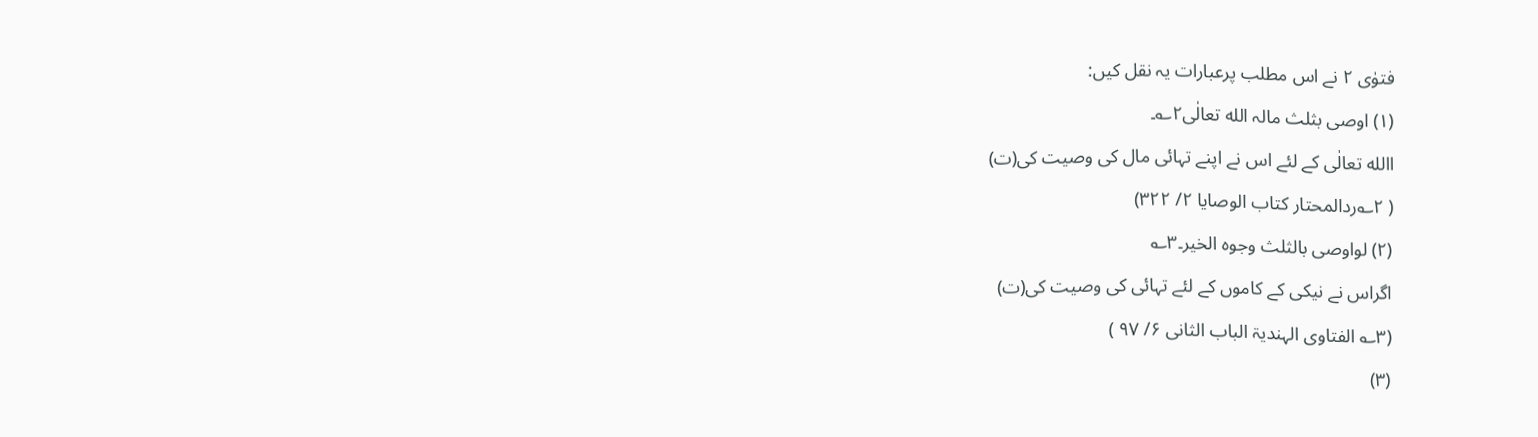فتوٰی ۲ نے اس مطلب پرعبارات یہ نقل کیں:
(۱) اوصی بثلث مالہ الله تعالٰی۲؎۔
االله تعالٰی کے لئے اس نے اپنے تہائی مال کی وصیت کی(ت)
( ۲؎ردالمحتار کتاب الوصایا ۲/ ۳۲۲)
(۲) لواوصی بالثلث وجوہ الخیر۔۳؎
اگراس نے نیکی کے کاموں کے لئے تہائی کی وصیت کی(ت)
(۳؎ الفتاوی الہندیۃ الباب الثانی ۶/ ۹۷ )
(۳)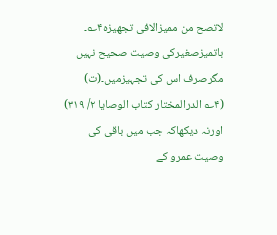لاتصح من ممیزالافی تجھیزہ۴؎۔
باتمیزصغیرکی وصیت صحیح نہیں مگرصرف اس کی تجہیزمیں۔(ت)
(۴؎ الدرالمختار کتاب الوصایا ۲/ ۳۱۹)
اورنہ دیکھاکہ جب میں باقی کی وصیت عمرو کے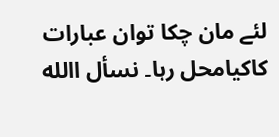لئے مان چکا توان عبارات کاکیامحل رہا۔ نسأل االله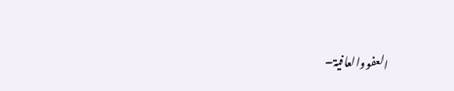العفووالعافیۃ۔